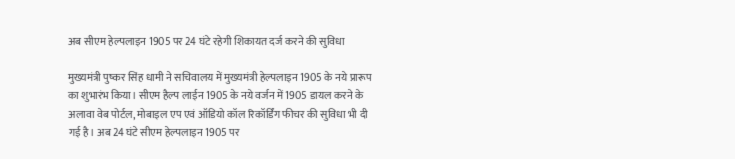अब सीएम हेल्पलाइन 1905 पर 24 घंटे रहेगी शिकायत दर्ज करने की सुविधा

मुख्यमंत्री पुष्कर सिंह धामी ने सचिवालय में मुख्यमंत्री हेल्पलाइन 1905 के नये प्रारूप का शुभारंभ किया। सीएम हैल्प लाईन 1905 के नये वर्जन में 1905 डायल करने के अलावा वेब पोर्टल, मोबाइल एप एवं ऑडियो कॉल रिकॉर्डिंग फीचर की सुविधा भी दी गई है। अब 24 घंटे सीएम हेल्पलाइन 1905 पर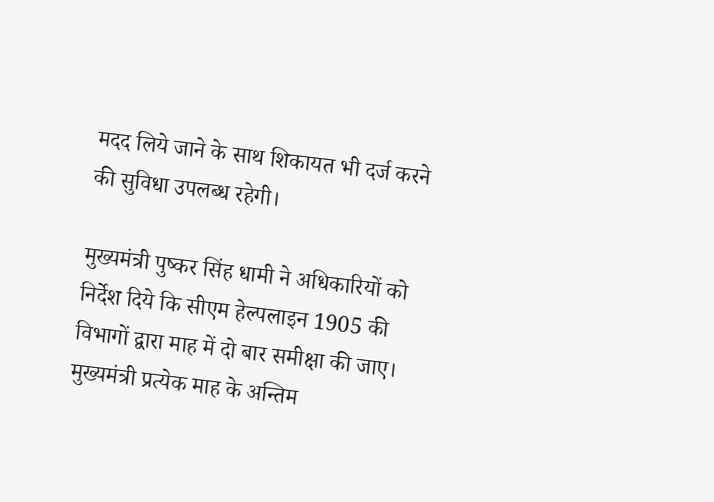मदद लिये जाने के साथ शिकायत भी दर्ज करने की सुविधा उपलब्ध रहेगी।

मुख्यमंत्री पुष्कर सिंह धामी ने अधिकारियों को निर्देश दिये कि सीएम हेल्पलाइन 1905 की विभागों द्वारा माह में दो बार समीक्षा की जाए। मुख्यमंत्री प्रत्येक माह के अन्तिम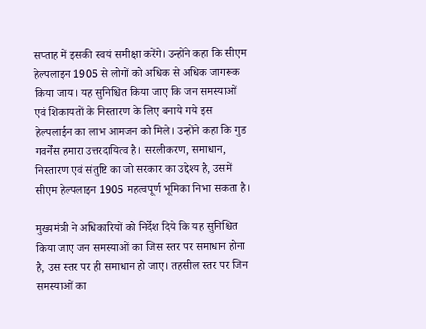सप्ताह में इसकी स्वयं समीक्षा करेंगे। उन्होंने कहा कि सीएम हेल्पलाइन 1905 से लोगों को अधिक से अधिक जागरूक किया जाय। यह सुनिश्चित किया जाए कि जन समस्याओं एवं शिकायतों के निस्तारण के लिए बनाये गये इस हेल्पलाईन का लाभ आमजन को मिले। उन्होंने कहा कि गुड गवर्नेंस हमारा उत्तरदायित्व है। सरलीकरण, समाधान, निस्तारण एवं संतुष्टि का जो सरकार का उद्देश्य है, उसमें सीएम हेल्पलाइन 1905 महत्वपूर्ण भूमिका निभा सकता है।

मुख्यमंत्री ने अधिकारियों को निर्देश दिये कि यह सुनिश्चित किया जाए जन समस्याओं का जिस स्तर पर समाधान होना है, उस स्तर पर ही समाधान हो जाए। तहसील स्तर पर जिन समस्याओं का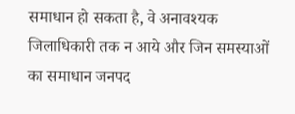समाधान हो सकता है, वे अनावश्यक जिलाधिकारी तक न आये और जिन समस्याओं का समाधान जनपद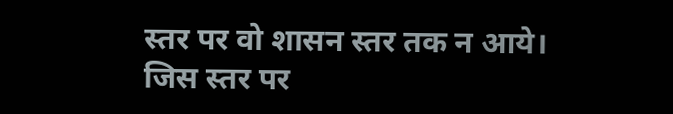स्तर पर वो शासन स्तर तक न आये। जिस स्तर पर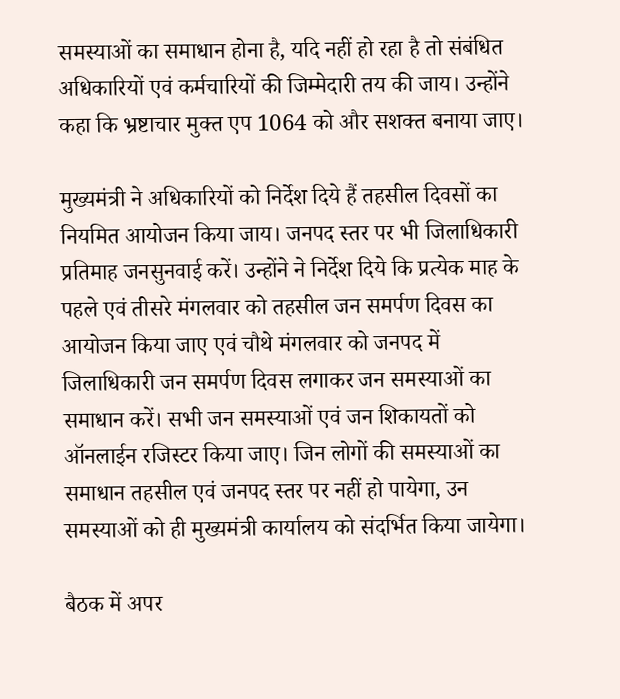समस्याओं का समाधान होना है, यदि नहीं हो रहा है तो संबंधित अधिकारियों एवं कर्मचारियों की जिम्मेदारी तय की जाय। उन्होंने कहा कि भ्रष्टाचार मुक्त एप 1064 को और सशक्त बनाया जाए।

मुख्यमंत्री ने अधिकारियों को निर्देश दिये हैं तहसील दिवसों का नियमित आयोजन किया जाय। जनपद स्तर पर भी जिलाधिकारी प्रतिमाह जनसुनवाई करें। उन्होंने ने निर्देश दिये कि प्रत्येक माह के पहले एवं तीसरे मंगलवार को तहसील जन समर्पण दिवस का आयोजन किया जाए एवं चौथे मंगलवार को जनपद में जिलाधिकारी जन समर्पण दिवस लगाकर जन समस्याओं का समाधान करें। सभी जन समस्याओं एवं जन शिकायतों को ऑनलाईन रजिस्टर किया जाए। जिन लोगों की समस्याओं का समाधान तहसील एवं जनपद स्तर पर नहीं हो पायेगा, उन समस्याओं को ही मुख्यमंत्री कार्यालय को संदर्भित किया जायेगा।

बैठक में अपर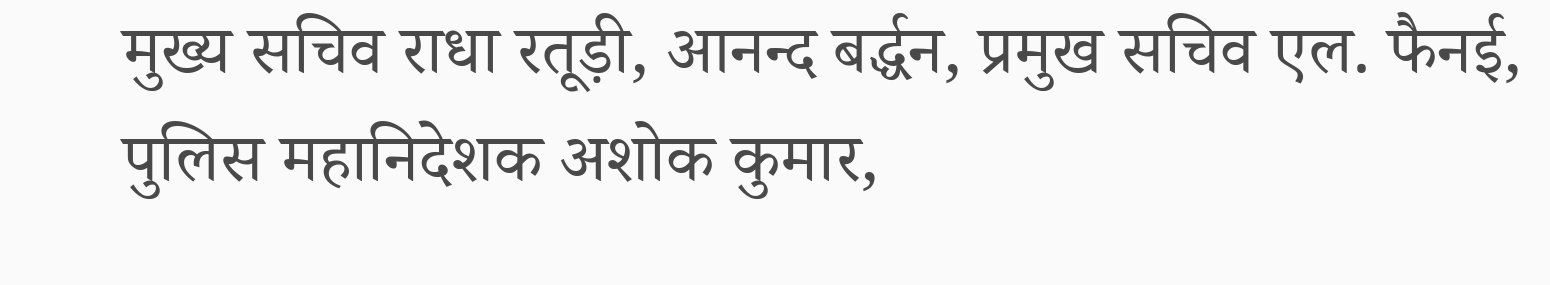मुख्य सचिव राधा रतूड़ी, आनन्द बर्द्धन, प्रमुख सचिव एल. फैनई, पुलिस महानिदेशक अशोक कुमार,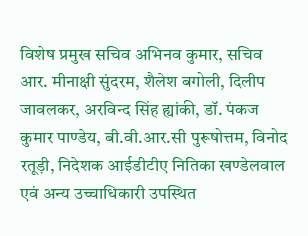विशेष प्रमुख सचिव अभिनव कुमार, सचिव आर. मीनाक्षी सुंदरम, शैलेश बगोली, दिलीप जावलकर, अरविन्द सिंह ह्यांकी, डॉ. पंकज कुमार पाण्डेय, बी.वी.आर.सी पुरूषोत्तम, विनोद रतूड़ी, निदेशक आईडीटीए नितिका खण्डेलवाल एवं अन्य उच्चाधिकारी उपस्थित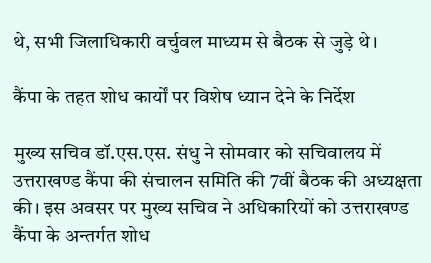थे, सभी जिलाधिकारी वर्चुवल माध्यम से बैठक से जुड़े थे।

कैंपा के तहत शोध कार्यों पर विशेष ध्यान देने के निर्देश

मुख्य सचिव डॉ.एस.एस. संधु ने सोमवार को सचिवालय में उत्तराखण्ड कैंपा की संचालन समिति की 7वीं बैठक की अध्यक्षता की। इस अवसर पर मुख्य सचिव ने अधिकारियों को उत्तराखण्ड कैंपा के अन्तर्गत शोध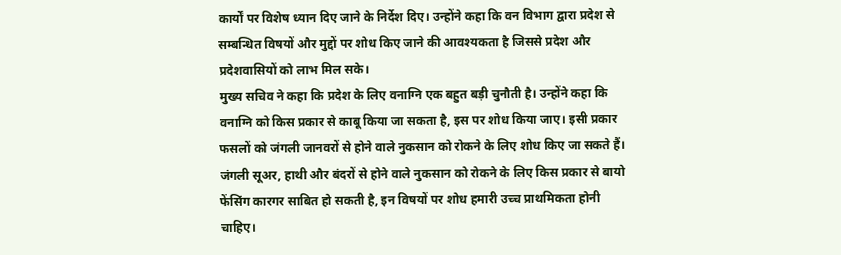कार्यों पर विशेष ध्यान दिए जाने के निर्देश दिए। उन्होंने कहा कि वन विभाग द्वारा प्रदेश से सम्बन्धित विषयों और मुद्दों पर शोध किए जाने की आवश्यकता है जिससे प्रदेश और प्रदेशवासियों को लाभ मिल सके।
मुख्य सचिव ने कहा कि प्रदेश के लिए वनाग्नि एक बहुत बड़ी चुनौती है। उन्होंने कहा कि वनाग्नि को किस प्रकार से काबू किया जा सकता है, इस पर शोध किया जाए। इसी प्रकार फसलों को जंगली जानवरों से होने वाले नुकसान को रोकने के लिए शोध किए जा सकते हैं। जंगली सूअर, हाथी और बंदरों से होने वाले नुकसान को रोकने के लिए किस प्रकार से बायो फेंसिंग कारगर साबित हो सकती है, इन विषयों पर शोध हमारी उच्च प्राथमिकता होनी चाहिए।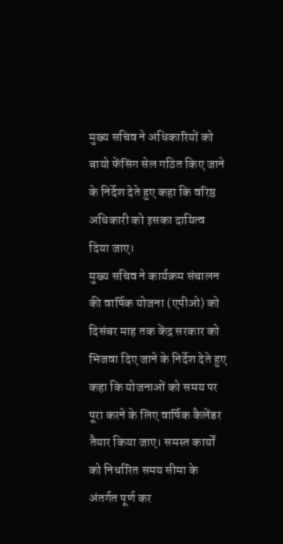मुख्य सचिव ने अधिकारियों को बायो फेंसिंग सेल गठित किए जाने के निर्देश देते हुए कहा कि वरिष्ठ अधिकारी को इसका दायित्व दिया जाए।
मुख्य सचिव ने कार्यक्रम संचालन की वार्षिक योजना (एपीओ) को दिसंबर माह तक केंद्र सरकार को भिजवा दिए जाने के निर्देश देते हुए कहा कि योजनाओं को समय पर पूरा करने के लिए वार्षिक कैलेंडर तैयार किया जाए। समस्त कार्यों को निर्धारित समय सीमा के अंतर्गत पूर्ण कर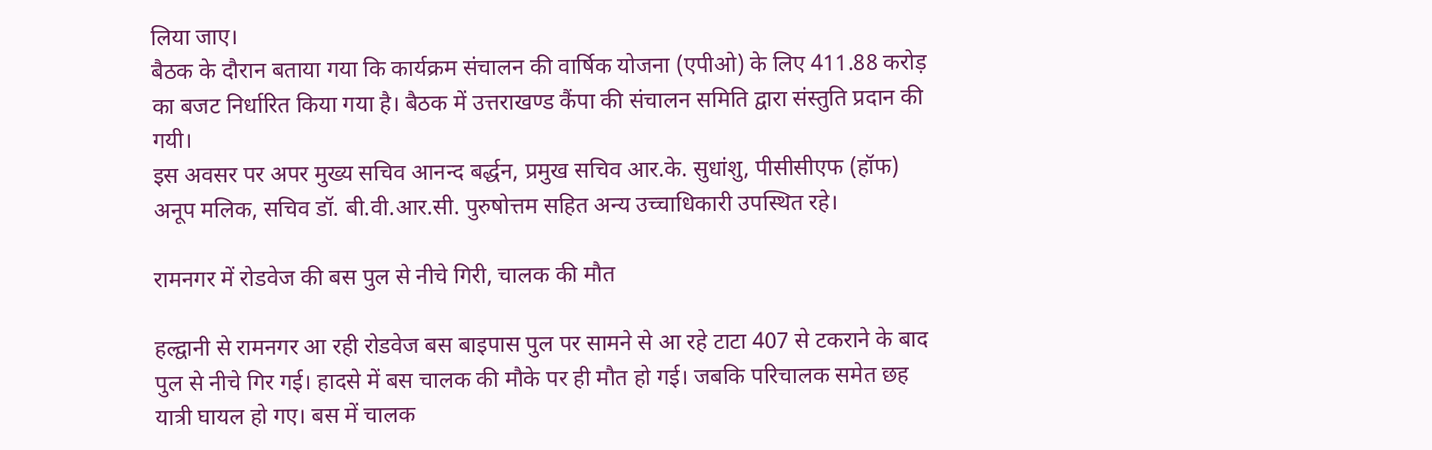लिया जाए।
बैठक के दौरान बताया गया कि कार्यक्रम संचालन की वार्षिक योजना (एपीओ) के लिए 411.88 करोड़ का बजट निर्धारित किया गया है। बैठक में उत्तराखण्ड कैंपा की संचालन समिति द्वारा संस्तुति प्रदान की गयी।
इस अवसर पर अपर मुख्य सचिव आनन्द बर्द्धन, प्रमुख सचिव आर.के. सुधांशु, पीसीसीएफ (हॉफ) अनूप मलिक, सचिव डॉ. बी.वी.आर.सी. पुरुषोत्तम सहित अन्य उच्चाधिकारी उपस्थित रहे।

रामनगर में रोडवेज की बस पुल से नीचे गिरी, चालक की मौत

हल्द्वानी से रामनगर आ रही रोडवेज बस बाइपास पुल पर सामने से आ रहे टाटा 407 से टकराने के बाद पुल से नीचे गिर गई। हादसे में बस चालक की मौके पर ही मौत हो गई। जबकि परिचालक समेत छह यात्री घायल हो गए। बस में चालक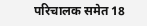परिचालक समेत 18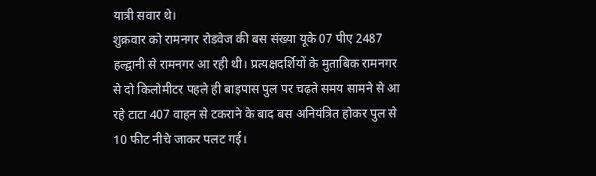यात्री सवार थे।
शुक्रवार को रामनगर रोडवेज की बस संख्या यूके 07 पीए 2487 हल्द्वानी से रामनगर आ रही थी। प्रत्यक्षदर्शियों के मुताबिक रामनगर से दो किलोमीटर पहले ही बाइपास पुल पर चढ़ते समय सामने से आ रहे टाटा 407 वाहन से टकराने के बाद बस अनियंत्रित होकर पुल से 10 फीट नीचे जाकर पलट गई।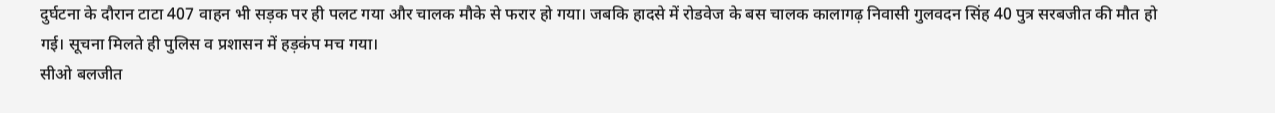दुर्घटना के दौरान टाटा 407 वाहन भी सड़क पर ही पलट गया और चालक मौके से फरार हो गया। जबकि हादसे में रोडवेज के बस चालक कालागढ़ निवासी गुलवदन सिंह 40 पुत्र सरबजीत की मौत हो गई। सूचना मिलते ही पुलिस व प्रशासन में हड़कंप मच गया।
सीओ बलजीत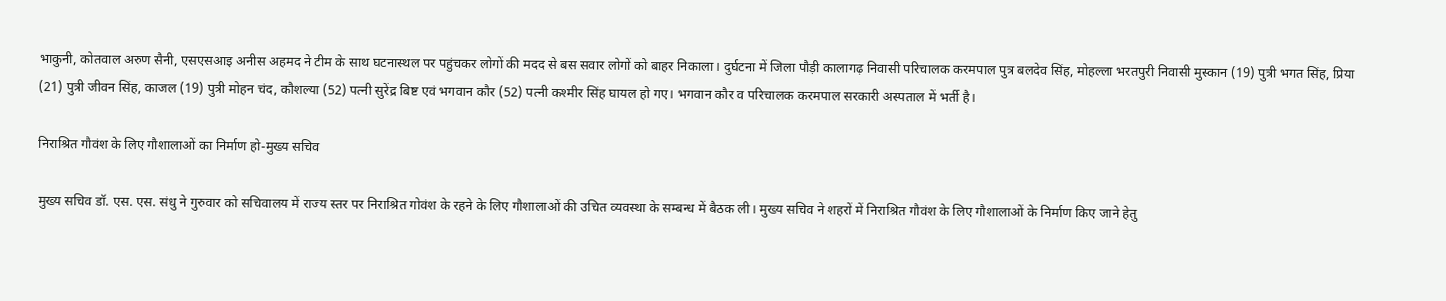भाकुनी, कोतवाल अरुण सैनी, एसएसआइ अनीस अहमद ने टीम के साथ घटनास्थल पर पहुंचकर लोगों की मदद से बस सवार लोगों को बाहर निकाला। दुर्घटना में जिला पौड़ी कालागढ़ निवासी परिचालक करमपाल पुत्र बलदेव सिंह, मोहल्ला भरतपुरी निवासी मुस्कान (19) पुत्री भगत सिंह, प्रिया (21) पुत्री जीवन सिंह, काजल (19) पुत्री मोहन चंद, कौशल्या (52) पत्नी सुरेंद्र बिष्ट एवं भगवान कौर (52) पत्नी कश्मीर सिंह घायल हो गए। भगवान कौर व परिचालक करमपाल सरकारी अस्पताल में भर्ती है।

निराश्रित गौवंश के लिए गौशालाओं का निर्माण हो-मुख्य सचिव

मुख्य सचिव डॉ. एस. एस. संधु ने गुरुवार को सचिवालय में राज्य स्तर पर निराश्रित गोवंश के रहने के लिए गौशालाओं की उचित व्यवस्था के सम्बन्ध में बैठक ली। मुख्य सचिव ने शहरों में निराश्रित गौवंश के लिए गौशालाओं के निर्माण किए जाने हेतु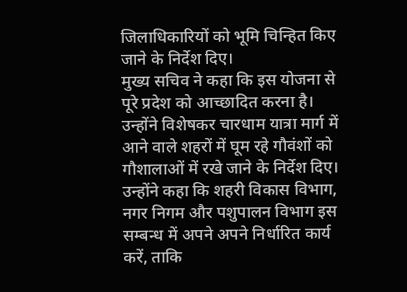जिलाधिकारियों को भूमि चिन्हित किए जाने के निर्देश दिए।
मुख्य सचिव ने कहा कि इस योजना से पूरे प्रदेश को आच्छादित करना है। उन्होंने विशेषकर चारधाम यात्रा मार्ग में आने वाले शहरों में घूम रहे गौवंशों को गौशालाओं में रखे जाने के निर्देश दिए। उन्होंने कहा कि शहरी विकास विभाग, नगर निगम और पशुपालन विभाग इस सम्बन्ध में अपने अपने निर्धारित कार्य करें, ताकि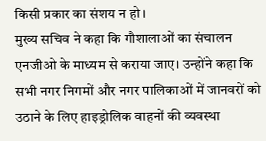किसी प्रकार का संशय न हो।
मुख्य सचिव ने कहा कि गौशालाओं का संचालन एनजीओ के माध्यम से कराया जाए। उन्होंने कहा कि सभी नगर निगमों और नगर पालिकाओं में जानवरों को उठाने के लिए हाइड्रोलिक वाहनों की व्यवस्था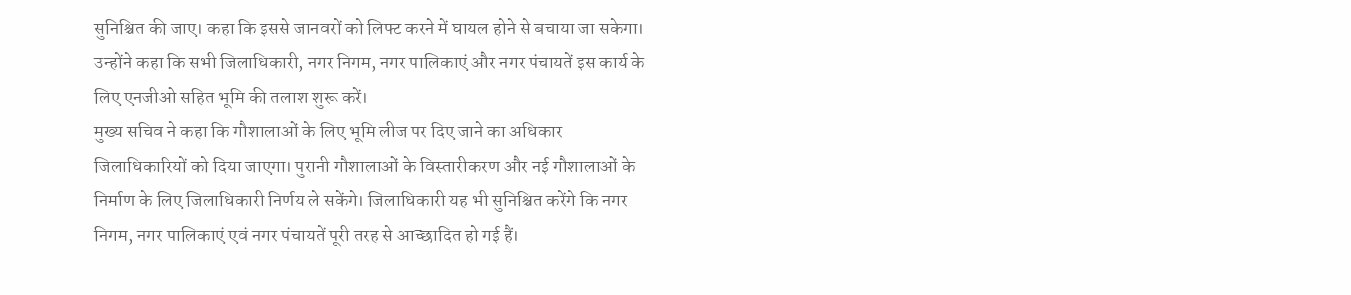सुनिश्चित की जाए। कहा कि इससे जानवरों को लिफ्ट करने में घायल होने से बचाया जा सकेगा। उन्होंने कहा कि सभी जिलाधिकारी, नगर निगम, नगर पालिकाएं और नगर पंचायतें इस कार्य के लिए एनजीओ सहित भूमि की तलाश शुरू करें।
मुख्य सचिव ने कहा कि गौशालाओं के लिए भूमि लीज पर दिए जाने का अधिकार जिलाधिकारियों को दिया जाएगा। पुरानी गौशालाओं के विस्तारीकरण और नई गौशालाओं के निर्माण के लिए जिलाधिकारी निर्णय ले सकेंगे। जिलाधिकारी यह भी सुनिश्चित करेंगे कि नगर निगम, नगर पालिकाएं एवं नगर पंचायतें पूरी तरह से आच्छादित हो गई हैं।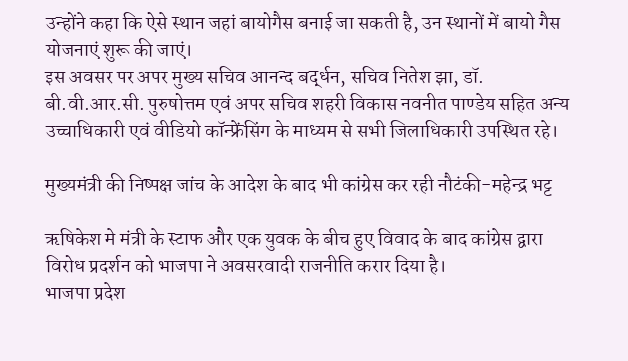उन्होंने कहा कि ऐसे स्थान जहां बायोगैस बनाई जा सकती है, उन स्थानों में बायो गैस योजनाएं शुरू की जाएं।
इस अवसर पर अपर मुख्य सचिव आनन्द बर्द्धन, सचिव नितेश झा, डॉ. बी.वी.आर.सी. पुरुषोत्तम एवं अपर सचिव शहरी विकास नवनीत पाण्डेय सहित अन्य उच्चाधिकारी एवं वीडियो कॉन्फ्रेंसिंग के माध्यम से सभी जिलाधिकारी उपस्थित रहे।

मुख्यमंत्री की निष्पक्ष जांच के आदेश के बाद भी कांग्रेस कर रही नौटंकी-महेन्द्र भट्ट

ऋषिकेश मे मंत्री के स्टाफ और एक युवक के बीच हुए विवाद के बाद कांग्रेस द्वारा विरोध प्रदर्शन को भाजपा ने अवसरवादी राजनीति करार दिया है।
भाजपा प्रदेश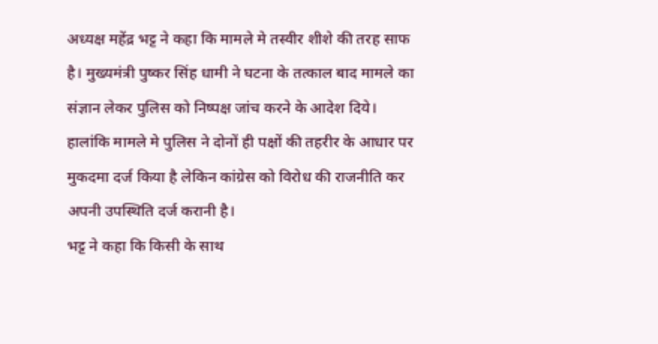अध्यक्ष महेंद्र भट्ट ने कहा कि मामले मे तस्वीर शीशे की तरह साफ है। मुख्यमंत्री पुष्कर सिंह धामी ने घटना के तत्काल बाद मामले का संज्ञान लेकर पुलिस को निष्पक्ष जांच करने के आदेश दिये। हालांकि मामले मे पुलिस ने दोनों ही पक्षों की तहरीर के आधार पर मुकदमा दर्ज किया है लेकिन कांग्रेस को विरोध की राजनीति कर अपनी उपस्थिति दर्ज करानी है।
भट्ट ने कहा कि किसी के साथ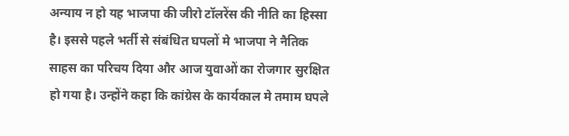अन्याय न हो यह भाजपा की जीरो टॉलरेंस की नीति का हिस्सा है। इससे पहले भर्ती से संबंधित घपलों मे भाजपा ने नैतिक साहस का परिचय दिया और आज युवाओं का रोजगार सुरक्षित हो गया है। उन्होंने कहा कि कांग्रेस के कार्यकाल मे तमाम घपले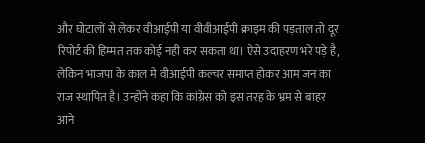और घोटालों से लेकर वीआईपी या वीवीआईपी क्राइम की पड़ताल तो दूर रिपोर्ट की हिम्मत तक कोई नही कर सकता था। ऐसे उदाहरण भरे पड़े है, लेकिन भाजपा के काल मे वीआईपी कल्चर समाप्त होकर आम जन का राज स्थापित है। उन्होंने कहा कि कांग्रेस को इस तरह के भ्रम से बाहर आने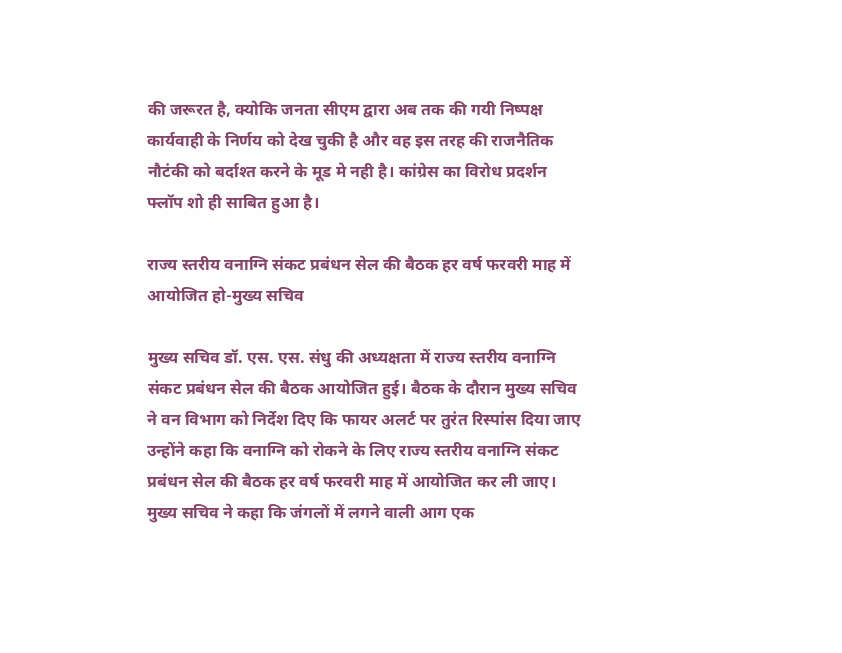की जरूरत है, क्योकि जनता सीएम द्वारा अब तक की गयी निष्पक्ष कार्यवाही के निर्णय को देख चुकी है और वह इस तरह की राजनैतिक नौटंकी को बर्दाश्त करने के मूड मे नही है। कांग्रेस का विरोध प्रदर्शन फ्लॉप शो ही साबित हुआ है।

राज्य स्तरीय वनाग्नि संकट प्रबंधन सेल की बैठक हर वर्ष फरवरी माह में आयोजित हो-मुख्य सचिव

मुख्य सचिव डॉ. एस. एस. संधु की अध्यक्षता में राज्य स्तरीय वनाग्नि संकट प्रबंधन सेल की बैठक आयोजित हुई। बैठक के दौरान मुख्य सचिव ने वन विभाग को निर्देश दिए कि फायर अलर्ट पर तुरंत रिस्पांस दिया जाए उन्होंने कहा कि वनाग्नि को रोकने के लिए राज्य स्तरीय वनाग्नि संकट प्रबंधन सेल की बैठक हर वर्ष फरवरी माह में आयोजित कर ली जाए।
मुख्य सचिव ने कहा कि जंगलों में लगने वाली आग एक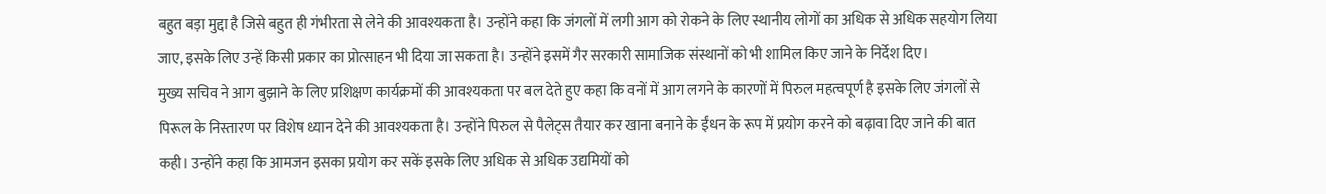बहुत बड़ा मुद्दा है जिसे बहुत ही गंभीरता से लेने की आवश्यकता है। उन्होंने कहा कि जंगलों में लगी आग को रोकने के लिए स्थानीय लोगों का अधिक से अधिक सहयोग लिया जाए, इसके लिए उन्हें किसी प्रकार का प्रोत्साहन भी दिया जा सकता है। उन्होंने इसमें गैर सरकारी सामाजिक संस्थानों को भी शामिल किए जाने के निर्देश दिए।
मुख्य सचिव ने आग बुझाने के लिए प्रशिक्षण कार्यक्रमों की आवश्यकता पर बल देते हुए कहा कि वनों में आग लगने के कारणों में पिरुल महत्वपूर्ण है इसके लिए जंगलों से पिरूल के निस्तारण पर विशेष ध्यान देने की आवश्यकता है। उन्होंने पिरुल से पैलेट्स तैयार कर खाना बनाने के ईंधन के रूप में प्रयोग करने को बढ़ावा दिए जाने की बात कही। उन्होंने कहा कि आमजन इसका प्रयोग कर सकें इसके लिए अधिक से अधिक उद्यमियों को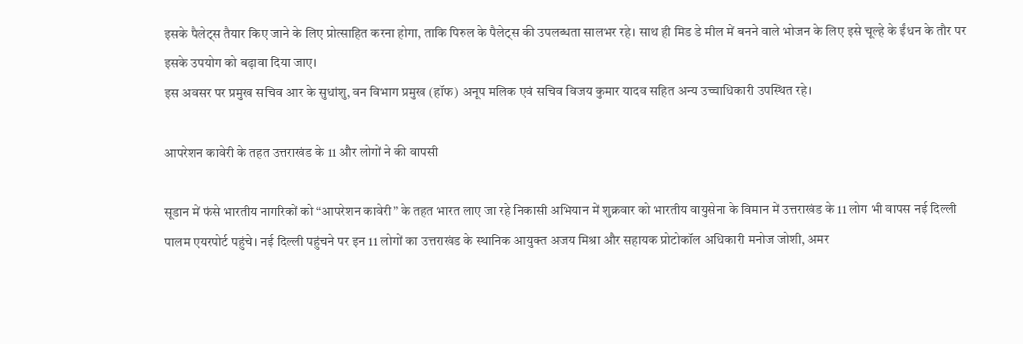इसके पैलेट्स तैयार किए जाने के लिए प्रोत्साहित करना होगा, ताकि पिरुल के पैलेट्स की उपलब्धता सालभर रहे। साथ ही मिड डे मील में बनने वाले भोजन के लिए इसे चूल्हे के ईंधन के तौर पर इसके उपयोग को बढ़ावा दिया जाए।
इस अवसर पर प्रमुख सचिव आर के सुधांशु, वन विभाग प्रमुख (हॉफ) अनूप मलिक एवं सचिव विजय कुमार यादव सहित अन्य उच्चाधिकारी उपस्थित रहे।

आपरेशन कावेरी के तहत उत्तराखंड के 11 और लोगों ने की वापसी

सूडान में फंसे भारतीय नागरिकों को “आपरेशन कावेरी” के तहत भारत लाए जा रहे निकासी अभियान में शुक्रवार को भारतीय वायुसेना के विमान में उत्तराखंड के 11 लोग भी वापस नई दिल्ली पालम एयरपोर्ट पहुंचे। नई दिल्ली पहुंचने पर इन 11 लोगों का उत्तराखंड के स्थानिक आयुक्त अजय मिश्रा और सहायक प्रोटोकॉल अधिकारी मनोज जोशी, अमर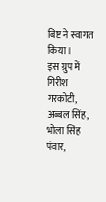बिष्ट ने स्वागत किया।
इस ग्रुप में गिरीश गरकोटी, अब्बल सिंह, भोला सिंह पंवार,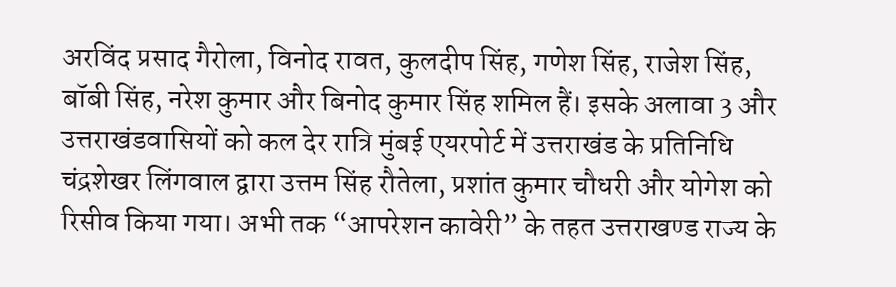अरविंद प्रसाद गैरोला, विनोद रावत, कुलदीप सिंह, गणेश सिंह, राजेश सिंह, बॉबी सिंह, नरेश कुमार और बिनोद कुमार सिंह शमिल हैं। इसके अलावा 3 और उत्तराखंडवासियों को कल देर रात्रि मुंबई एयरपोर्ट में उत्तराखंड के प्रतिनिधि चंद्रशेखर लिंगवाल द्वारा उत्तम सिंह रौतेला, प्रशांत कुमार चौधरी और योगेश को रिसीव किया गया। अभी तक “आपरेशन कावेरी” के तहत उत्तराखण्ड राज्य के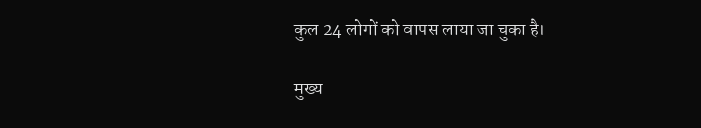कुल 24 लोगों को वापस लाया जा चुका है।

मुख्य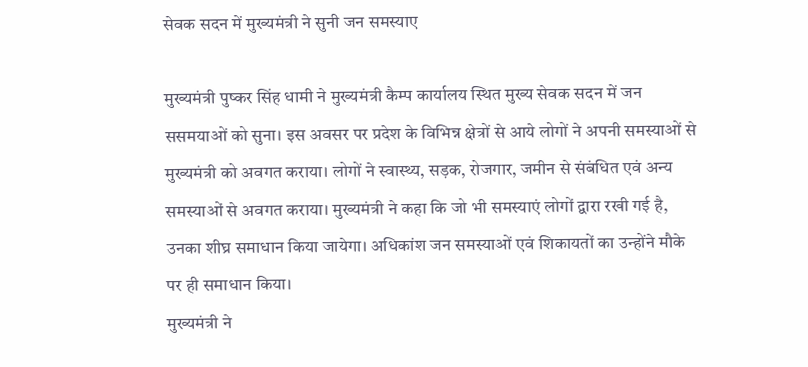सेवक सदन में मुख्यमंत्री ने सुनी जन समस्याए

मुख्यमंत्री पुष्कर सिंह धामी ने मुख्यमंत्री कैम्प कार्यालय स्थित मुख्य सेवक सदन में जन ससमयाओं को सुना। इस अवसर पर प्रदेश के विभिन्न क्षेत्रों से आये लोगों ने अपनी समस्याओं से मुख्यमंत्री को अवगत कराया। लोगों ने स्वास्थ्य, सड़क, रोजगार, जमीन से संबंधित एवं अन्य समस्याओं से अवगत कराया। मुख्यमंत्री ने कहा कि जो भी समस्याएं लोगों द्वारा रखी गई है, उनका शीघ्र समाधान किया जायेगा। अधिकांश जन समस्याओं एवं शिकायतों का उन्होंने मौके पर ही समाधान किया।
मुख्यमंत्री ने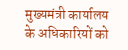मुख्यमंत्री कार्यालय के अधिकारियों को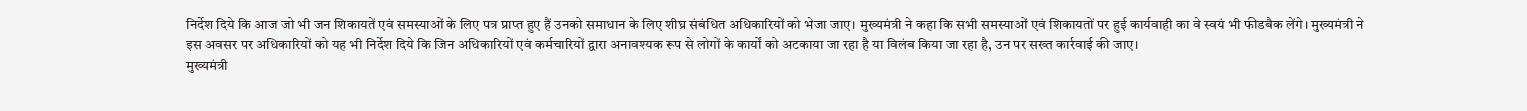निर्देश दिये कि आज जो भी जन शिकायतें एवं समस्याओं के लिए पत्र प्राप्त हुए हैं उनको समाधान के लिए शीघ्र संबंधित अधिकारियों को भेजा जाए। मुख्यमंत्री ने कहा कि सभी समस्याओं एवं शिकायतों पर हुई कार्यवाही का वे स्वयं भी फीडबैक लेंगे। मुख्यमंत्री ने इस अवसर पर अधिकारियों को यह भी निर्देश दिये कि जिन अधिकारियों एवं कर्मचारियों द्वारा अनावश्यक रूप से लोगों के कार्यों को अटकाया जा रहा है या विलंब किया जा रहा है, उन पर सख्त कार्रवाई की जाए।
मुख्यमंत्री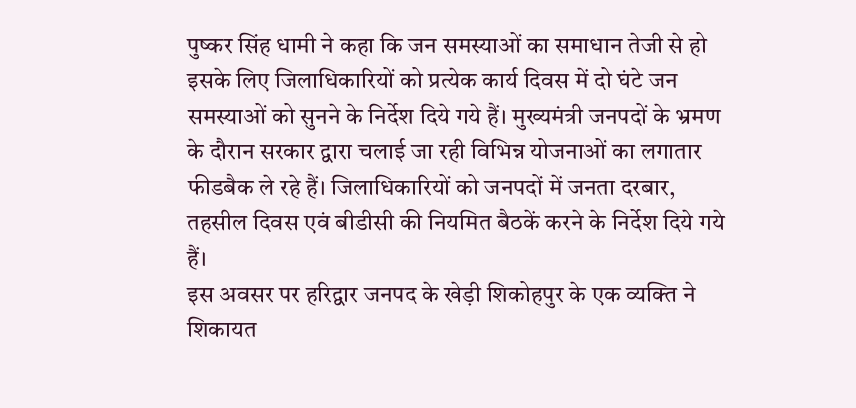पुष्कर सिंह धामी ने कहा कि जन समस्याओं का समाधान तेजी से हो इसके लिए जिलाधिकारियों को प्रत्येक कार्य दिवस में दो घंटे जन समस्याओं को सुनने के निर्देश दिये गये हैं। मुख्यमंत्री जनपदों के भ्रमण के दौरान सरकार द्वारा चलाई जा रही विभिन्न योजनाओं का लगातार फीडबैक ले रहे हैं। जिलाधिकारियों को जनपदों में जनता दरबार, तहसील दिवस एवं बीडीसी की नियमित बैठकें करने के निर्देश दिये गये हैं।
इस अवसर पर हरिद्वार जनपद के खेड़ी शिकोहपुर के एक व्यक्ति ने शिकायत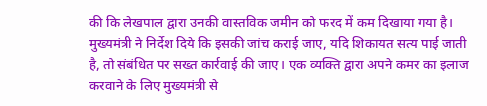की कि लेखपाल द्वारा उनकी वास्तविक जमीन को फरद में कम दिखाया गया है। मुख्यमंत्री ने निर्देश दिये कि इसकी जांच कराई जाए, यदि शिकायत सत्य पाई जाती है, तो संबंधित पर सख्त कार्रवाई की जाए। एक व्यक्ति द्वारा अपने कमर का इलाज करवाने के लिए मुख्यमंत्री से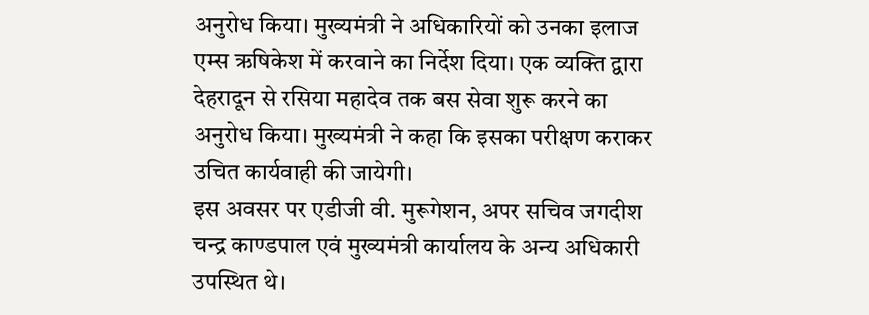अनुरोध किया। मुख्यमंत्री ने अधिकारियों को उनका इलाज एम्स ऋषिकेश में करवाने का निर्देश दिया। एक व्यक्ति द्वारा देहरादून से रसिया महादेव तक बस सेवा शुरू करने का अनुरोध किया। मुख्यमंत्री ने कहा कि इसका परीक्षण कराकर उचित कार्यवाही की जायेगी।
इस अवसर पर एडीजी वी. मुरूगेशन, अपर सचिव जगदीश चन्द्र काण्डपाल एवं मुख्यमंत्री कार्यालय के अन्य अधिकारी उपस्थित थे।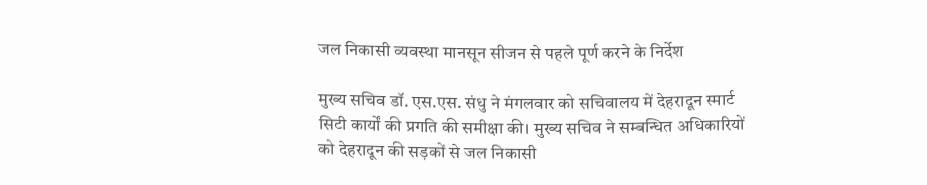जल निकासी व्यवस्था मानसून सीजन से पहले पूर्ण करने के निर्देश

मुख्य सचिव डॉ. एस.एस. संधु ने मंगलवार को सचिवालय में देहरादून स्मार्ट सिटी कार्यों की प्रगति की समीक्षा की। मुख्य सचिव ने सम्बन्धित अधिकारियों को देहरादून की सड़कों से जल निकासी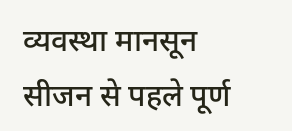व्यवस्था मानसून सीजन से पहले पूर्ण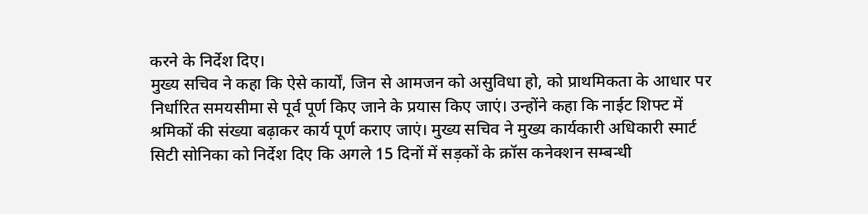करने के निर्देश दिए।
मुख्य सचिव ने कहा कि ऐसे कार्यों, जिन से आमजन को असुविधा हो, को प्राथमिकता के आधार पर निर्धारित समयसीमा से पूर्व पूर्ण किए जाने के प्रयास किए जाएं। उन्होंने कहा कि नाईट शिफ्ट में श्रमिकों की संख्या बढ़ाकर कार्य पूर्ण कराए जाएं। मुख्य सचिव ने मुख्य कार्यकारी अधिकारी स्मार्ट सिटी सोनिका को निर्देश दिए कि अगले 15 दिनों में सड़कों के क्रॉस कनेक्शन सम्बन्धी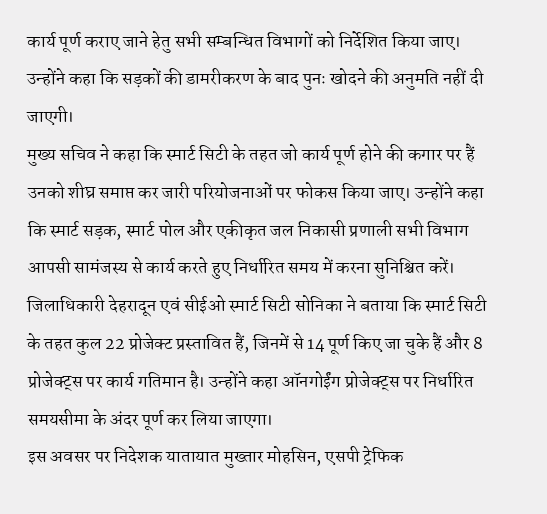कार्य पूर्ण कराए जाने हेतु सभी सम्बन्धित विभागों को निर्देशित किया जाए। उन्होंने कहा कि सड़कों की डामरीकरण के बाद पुनः खोदने की अनुमति नहीं दी जाएगी।
मुख्य सचिव ने कहा कि स्मार्ट सिटी के तहत जो कार्य पूर्ण होने की कगार पर हैं उनको शीघ्र समाप्त कर जारी परियोजनाओं पर फोकस किया जाए। उन्होंने कहा कि स्मार्ट सड़क, स्मार्ट पोल और एकीकृत जल निकासी प्रणाली सभी विभाग आपसी सामंजस्य से कार्य करते हुए निर्धारित समय में करना सुनिश्चित करें।
जिलाधिकारी देहरादून एवं सीईओ स्मार्ट सिटी सोनिका ने बताया कि स्मार्ट सिटी के तहत कुल 22 प्रोजेक्ट प्रस्तावित हैं, जिनमें से 14 पूर्ण किए जा चुके हैं और 8 प्रोजेक्ट्स पर कार्य गतिमान है। उन्होंने कहा ऑनगोईंग प्रोजेक्ट्स पर निर्धारित समयसीमा के अंदर पूर्ण कर लिया जाएगा।
इस अवसर पर निदेशक यातायात मुख्तार मोहसिन, एसपी ट्रेफिक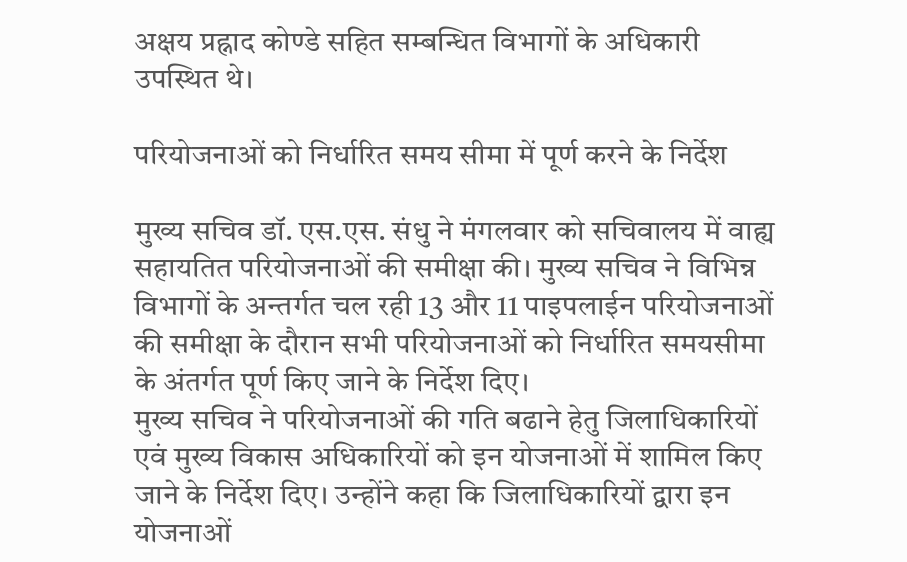अक्षय प्रह्नाद कोण्डे सहित सम्बन्धित विभागों के अधिकारी उपस्थित थे।

परियोजनाओं को निर्धारित समय सीमा में पूर्ण करने के निर्देश

मुख्य सचिव डॉ. एस.एस. संधु ने मंगलवार को सचिवालय में वाह्य सहायतित परियोजनाओं की समीक्षा की। मुख्य सचिव ने विभिन्न विभागों के अन्तर्गत चल रही 13 और 11 पाइपलाईन परियोजनाओं की समीक्षा के दौरान सभी परियोजनाओं को निर्धारित समयसीमा के अंतर्गत पूर्ण किए जाने के निर्देश दिए।
मुख्य सचिव ने परियोजनाओं की गति बढाने हेतु जिलाधिकारियों एवं मुख्य विकास अधिकारियों को इन योजनाओं में शामिल किए जाने के निर्देश दिए। उन्होंने कहा कि जिलाधिकारियों द्वारा इन योजनाओं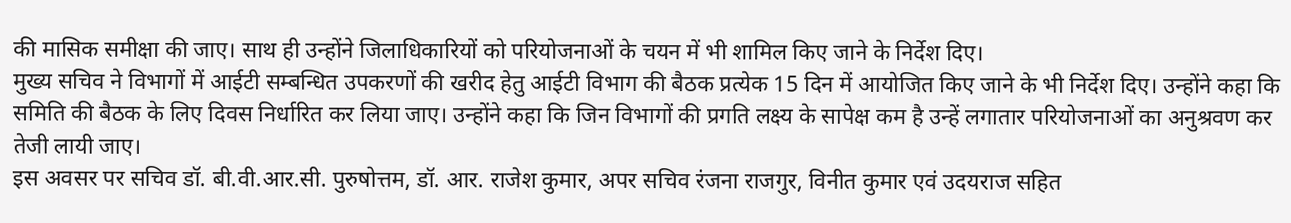की मासिक समीक्षा की जाए। साथ ही उन्होंने जिलाधिकारियों को परियोजनाओं के चयन में भी शामिल किए जाने के निर्देश दिए।
मुख्य सचिव ने विभागों में आईटी सम्बन्धित उपकरणों की खरीद हेतु आईटी विभाग की बैठक प्रत्येक 15 दिन में आयोजित किए जाने के भी निर्देश दिए। उन्होंने कहा कि समिति की बैठक के लिए दिवस निर्धारित कर लिया जाए। उन्होंने कहा कि जिन विभागों की प्रगति लक्ष्य के सापेक्ष कम है उन्हें लगातार परियोजनाओं का अनुश्रवण कर तेजी लायी जाए।
इस अवसर पर सचिव डॉ. बी.वी.आर.सी. पुरुषोत्तम, डॉ. आर. राजेश कुमार, अपर सचिव रंजना राजगुर, विनीत कुमार एवं उदयराज सहित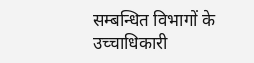सम्बन्धित विभागों के उच्चाधिकारी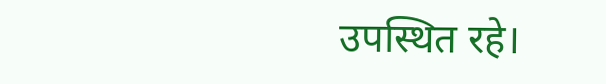उपस्थित रहे।